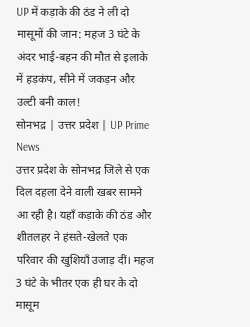UP में कड़ाके की ठंड ने ली दो मासूमों की जान: महज 3 घंटे के अंदर भाई-बहन की मौत से इलाके में हड़कंप, सीने में जकड़न और उल्टी बनी काल!
सोनभद्र | उत्तर प्रदेश | UP Prime News
उत्तर प्रदेश के सोनभद्र जिले से एक दिल दहला देने वाली खबर सामने आ रही है। यहाँ कड़ाके की ठंड और शीतलहर ने हंसते-खेलते एक परिवार की खुशियाँ उजाड़ दीं। महज 3 घंटे के भीतर एक ही घर के दो मासूम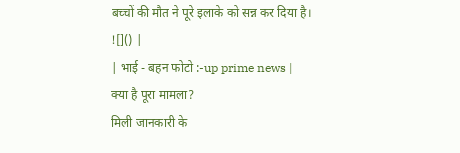बच्चों की मौत ने पूरे इलाके को सन्न कर दिया है।
![]() |
| भाई - बहन फोटो :-up prime news |
क्या है पूरा मामला?
मिली जानकारी के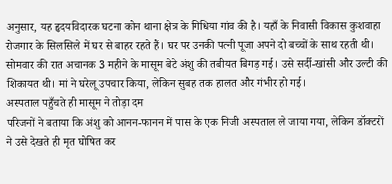अनुसार, यह हृदयविदारक घटना कोन थाना क्षेत्र के गिधिया गांव की है। यहाँ के निवासी विकास कुशवाहा रोजगार के सिलसिले में घर से बाहर रहते हैं। घर पर उनकी पत्नी पूजा अपने दो बच्चों के साथ रहती थी। सोमवार की रात अचानक 3 महीने के मासूम बेटे अंशु की तबीयत बिगड़ गई। उसे सर्दी-खांसी और उल्टी की शिकायत थी। मां ने घरेलू उपचार किया, लेकिन सुबह तक हालत और गंभीर हो गई।
अस्पताल पहुँचते ही मासूम ने तोड़ा दम
परिजनों ने बताया कि अंशु को आनन-फानन में पास के एक निजी अस्पताल ले जाया गया, लेकिन डॉक्टरों ने उसे देखते ही मृत घोषित कर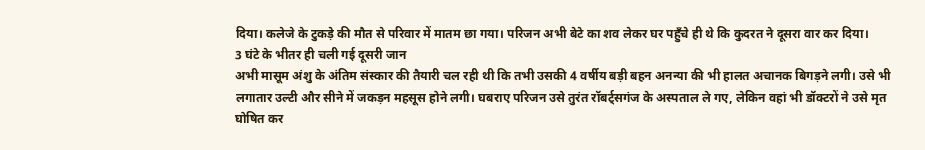दिया। कलेजे के टुकड़े की मौत से परिवार में मातम छा गया। परिजन अभी बेटे का शव लेकर घर पहुँचे ही थे कि कुदरत ने दूसरा वार कर दिया।
3 घंटे के भीतर ही चली गई दूसरी जान
अभी मासूम अंशु के अंतिम संस्कार की तैयारी चल रही थी कि तभी उसकी 4 वर्षीय बड़ी बहन अनन्या की भी हालत अचानक बिगड़ने लगी। उसे भी लगातार उल्टी और सीने में जकड़न महसूस होने लगी। घबराए परिजन उसे तुरंत रॉबर्ट्सगंज के अस्पताल ले गए, लेकिन वहां भी डॉक्टरों ने उसे मृत घोषित कर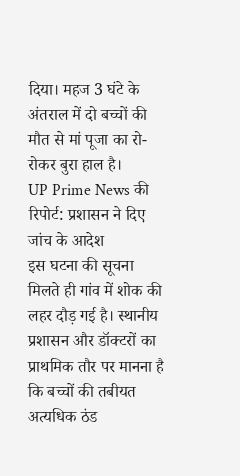दिया। महज 3 घंटे के अंतराल में दो बच्चों की मौत से मां पूजा का रो-रोकर बुरा हाल है।
UP Prime News की रिपोर्ट: प्रशासन ने दिए जांच के आदेश
इस घटना की सूचना मिलते ही गांव में शोक की लहर दौड़ गई है। स्थानीय प्रशासन और डॉक्टरों का प्राथमिक तौर पर मानना है कि बच्चों की तबीयत अत्यधिक ठंड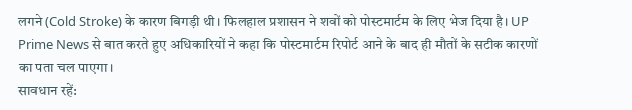लगने (Cold Stroke) के कारण बिगड़ी थी। फिलहाल प्रशासन ने शवों को पोस्टमार्टम के लिए भेज दिया है। UP Prime News से बात करते हुए अधिकारियों ने कहा कि पोस्टमार्टम रिपोर्ट आने के बाद ही मौतों के सटीक कारणों का पता चल पाएगा।
सावधान रहें: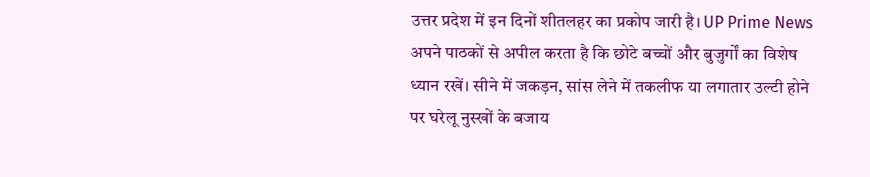उत्तर प्रदेश में इन दिनों शीतलहर का प्रकोप जारी है। UP Prime News अपने पाठकों से अपील करता है कि छोटे बच्चों और बुजुर्गों का विशेष ध्यान रखें। सीने में जकड़न, सांस लेने में तकलीफ या लगातार उल्टी होने पर घरेलू नुस्खों के बजाय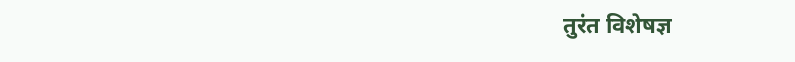तुरंत विशेषज्ञ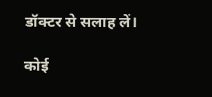डॉक्टर से सलाह लें।

कोई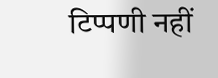टिप्पणी नहीं